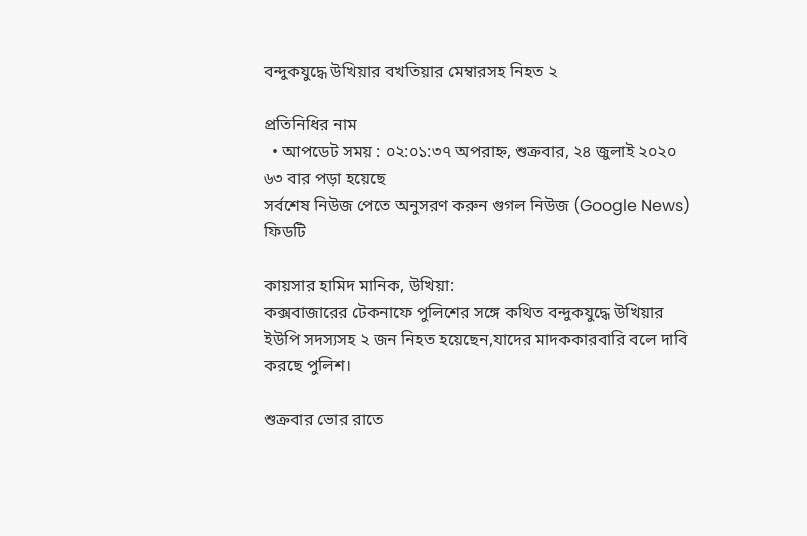বন্দুকযুদ্ধে উখিয়ার বখতিয়ার মেম্বারসহ নিহত ২

প্রতিনিধির নাম
  • আপডেট সময় : ০২:০১:৩৭ অপরাহ্ন, শুক্রবার, ২৪ জুলাই ২০২০ ৬৩ বার পড়া হয়েছে
সর্বশেষ নিউজ পেতে অনুসরণ করুন গুগল নিউজ (Google News) ফিডটি

কায়সার হামিদ মানিক, উখিয়া:
কক্সবাজারের টেকনাফে পুলিশের সঙ্গে কথিত বন্দুকযুদ্ধে উখিয়ার ইউপি সদস্যসহ ২ জন নিহত হয়েছেন,যাদের মাদককারবারি বলে দাবি করছে পুলিশ।

শুক্রবার ভোর রাতে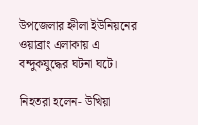উপজেলার হ্নীলা ইউনিয়নের ওয়াব্রাং এলাকায় এ বন্দুকযুদ্ধের ঘটনা ঘটে।

নিহতরা হলেন- উখিয়া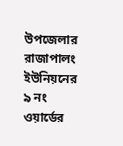উপজেলার রাজাপালং ইউনিয়নের ৯ নং ওয়ার্ডের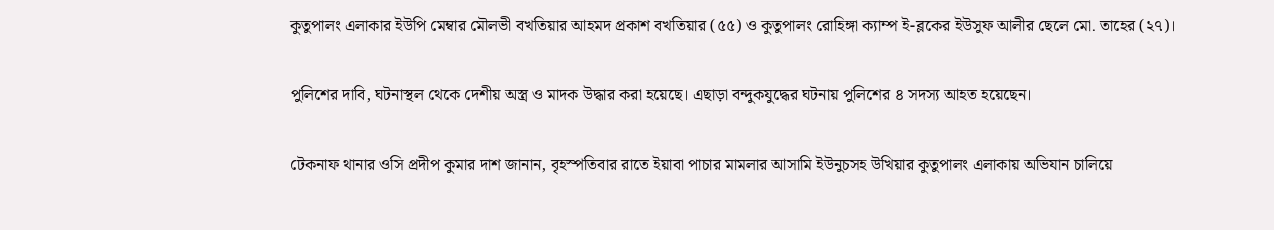কুতুপালং এলাকার ইউপি মেম্বার মৌলভী বখতিয়ার আহমদ প্রকাশ বখতিয়ার (৫৫) ও কুতুপালং রোহিঙ্গা ক্যাম্প ই-ব্লকের ইউসুফ আলীর ছেলে মো. তাহের (২৭)।

পুলিশের দাবি, ঘটনাস্থল থেকে দেশীয় অস্ত্র ও মাদক উদ্ধার করা হয়েছে। এছাড়া বন্দুকযুদ্ধের ঘটনায় পুলিশের ৪ সদস্য আহত হয়েছেন।

টেকনাফ থানার ওসি প্রদীপ কুমার দাশ জানান, বৃহস্পতিবার রাতে ইয়াবা পাচার মামলার আসামি ইউনুচসহ উখিয়ার কুতুপালং এলাকায় অভিযান চালিয়ে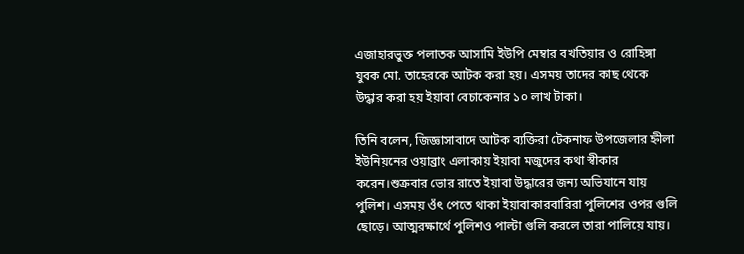এজাহারভুক্ত পলাতক আসামি ইউপি মেম্বার বখতিয়ার ও রোহিঙ্গা যুবক মো. তাহেরকে আটক করা হয়। এসময় তাদের কাছ থেকে উদ্ধার করা হয় ইয়াবা বেচাকেনার ১০ লাখ টাকা।

তিনি বলেন, জিজ্ঞাসাবাদে আটক ব্যক্তিরা টেকনাফ উপজেলার হ্নীলা ইউনিয়নের ওয়াব্রাং এলাকায় ইয়াবা মজুদের কথা স্বীকার করেন।শুক্রবার ভোর রাতে ইয়াবা উদ্ধারের জন্য অভিযানে যায় পুলিশ। এসময় ওঁৎ পেতে থাকা ইয়াবাকারবারিরা পুলিশের ওপর গুলি ছোড়ে। আত্মরক্ষার্থে পুলিশও পাল্টা গুলি করলে তারা পালিয়ে যায়।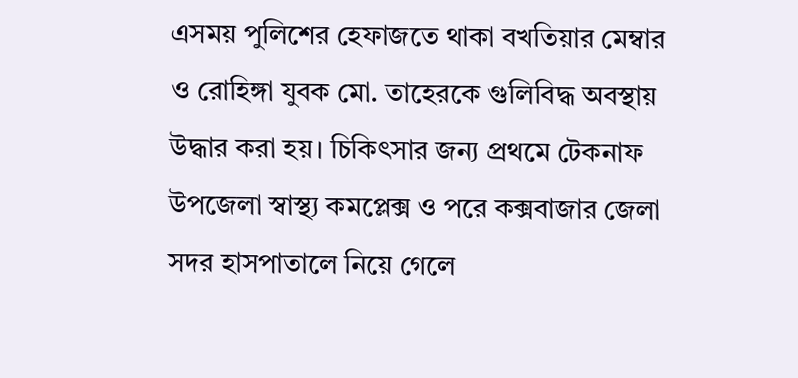এসময় পুলিশের হেফাজতে থাকা বখতিয়ার মেম্বার ও রোহিঙ্গা যুবক মো. তাহেরকে গুলিবিদ্ধ অবস্থায় উদ্ধার করা হয়। চিকিৎসার জন্য প্রথমে টেকনাফ উপজেলা স্বাস্থ্য কমপ্লেক্স ও পরে কক্সবাজার জেলা সদর হাসপাতালে নিয়ে গেলে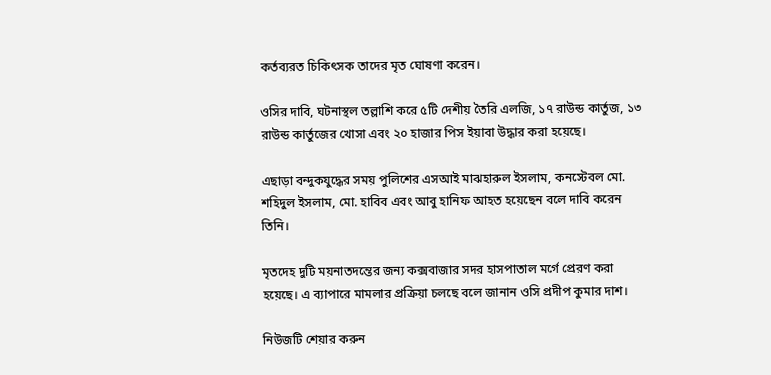কর্তব্যরত চিকিৎসক তাদের মৃত ঘোষণা করেন।

ওসির দাবি, ঘটনাস্থল তল্লাশি করে ৫টি দেশীয় তৈরি এলজি, ১৭ রাউন্ড কার্তুজ, ১৩ রাউন্ড কার্তুজের খোসা এবং ২০ হাজার পিস ইয়াবা উদ্ধার করা হয়েছে।

এছাড়া বন্দুকযুদ্ধের সময় পুলিশের এসআই মাঝহারুল ইসলাম, কনস্টেবল মো. শহিদুল ইসলাম, মো. হাবিব এবং আবু হানিফ আহত হয়েছেন বলে দাবি করেন তিনি।

মৃতদেহ দুটি ময়নাতদন্তের জন্য কক্সবাজার সদর হাসপাতাল মর্গে প্রেরণ করা হয়েছে। এ ব্যাপারে মামলার প্রক্রিয়া চলছে বলে জানান ওসি প্রদীপ কুমার দাশ।

নিউজটি শেয়ার করুন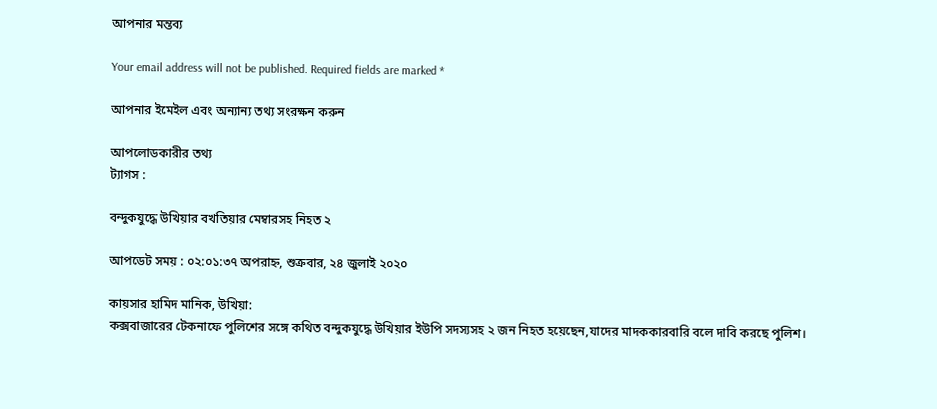আপনার মন্তব্য

Your email address will not be published. Required fields are marked *

আপনার ইমেইল এবং অন্যান্য তথ্য সংরক্ষন করুন

আপলোডকারীর তথ্য
ট্যাগস :

বন্দুকযুদ্ধে উখিয়ার বখতিয়ার মেম্বারসহ নিহত ২

আপডেট সময় : ০২:০১:৩৭ অপরাহ্ন, শুক্রবার, ২৪ জুলাই ২০২০

কায়সার হামিদ মানিক, উখিয়া:
কক্সবাজারের টেকনাফে পুলিশের সঙ্গে কথিত বন্দুকযুদ্ধে উখিয়ার ইউপি সদস্যসহ ২ জন নিহত হয়েছেন,যাদের মাদককারবারি বলে দাবি করছে পুলিশ।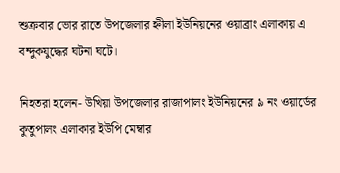শুক্রবার ভোর রাতে উপজেলার হ্নীলা ইউনিয়নের ওয়াব্রাং এলাকায় এ বন্দুকযুদ্ধের ঘটনা ঘটে।

নিহতরা হলেন- উখিয়া উপজেলার রাজাপালং ইউনিয়নের ৯ নং ওয়ার্ডের কুতুপালং এলাকার ইউপি মেম্বার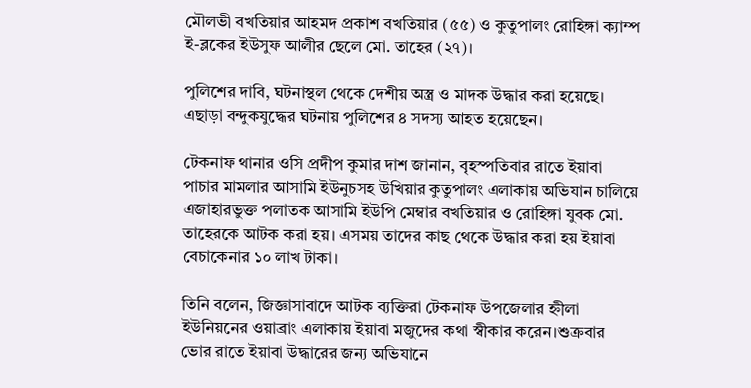মৌলভী বখতিয়ার আহমদ প্রকাশ বখতিয়ার (৫৫) ও কুতুপালং রোহিঙ্গা ক্যাম্প ই-ব্লকের ইউসুফ আলীর ছেলে মো. তাহের (২৭)।

পুলিশের দাবি, ঘটনাস্থল থেকে দেশীয় অস্ত্র ও মাদক উদ্ধার করা হয়েছে। এছাড়া বন্দুকযুদ্ধের ঘটনায় পুলিশের ৪ সদস্য আহত হয়েছেন।

টেকনাফ থানার ওসি প্রদীপ কুমার দাশ জানান, বৃহস্পতিবার রাতে ইয়াবা পাচার মামলার আসামি ইউনুচসহ উখিয়ার কুতুপালং এলাকায় অভিযান চালিয়ে এজাহারভুক্ত পলাতক আসামি ইউপি মেম্বার বখতিয়ার ও রোহিঙ্গা যুবক মো. তাহেরকে আটক করা হয়। এসময় তাদের কাছ থেকে উদ্ধার করা হয় ইয়াবা বেচাকেনার ১০ লাখ টাকা।

তিনি বলেন, জিজ্ঞাসাবাদে আটক ব্যক্তিরা টেকনাফ উপজেলার হ্নীলা ইউনিয়নের ওয়াব্রাং এলাকায় ইয়াবা মজুদের কথা স্বীকার করেন।শুক্রবার ভোর রাতে ইয়াবা উদ্ধারের জন্য অভিযানে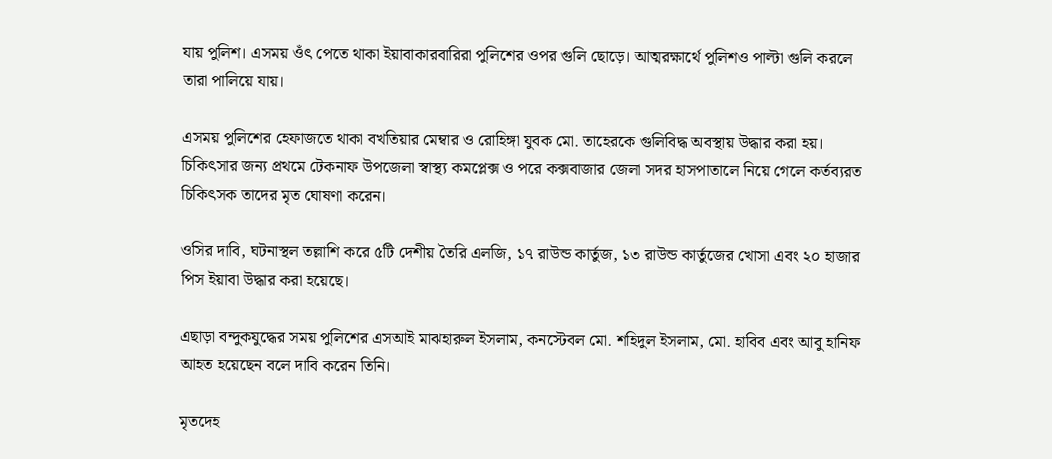যায় পুলিশ। এসময় ওঁৎ পেতে থাকা ইয়াবাকারবারিরা পুলিশের ওপর গুলি ছোড়ে। আত্মরক্ষার্থে পুলিশও পাল্টা গুলি করলে তারা পালিয়ে যায়।

এসময় পুলিশের হেফাজতে থাকা বখতিয়ার মেম্বার ও রোহিঙ্গা যুবক মো. তাহেরকে গুলিবিদ্ধ অবস্থায় উদ্ধার করা হয়। চিকিৎসার জন্য প্রথমে টেকনাফ উপজেলা স্বাস্থ্য কমপ্লেক্স ও পরে কক্সবাজার জেলা সদর হাসপাতালে নিয়ে গেলে কর্তব্যরত চিকিৎসক তাদের মৃত ঘোষণা করেন।

ওসির দাবি, ঘটনাস্থল তল্লাশি করে ৫টি দেশীয় তৈরি এলজি, ১৭ রাউন্ড কার্তুজ, ১৩ রাউন্ড কার্তুজের খোসা এবং ২০ হাজার পিস ইয়াবা উদ্ধার করা হয়েছে।

এছাড়া বন্দুকযুদ্ধের সময় পুলিশের এসআই মাঝহারুল ইসলাম, কনস্টেবল মো. শহিদুল ইসলাম, মো. হাবিব এবং আবু হানিফ আহত হয়েছেন বলে দাবি করেন তিনি।

মৃতদেহ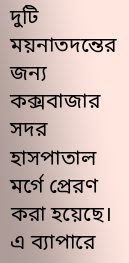দুটি ময়নাতদন্তের জন্য কক্সবাজার সদর হাসপাতাল মর্গে প্রেরণ করা হয়েছে। এ ব্যাপারে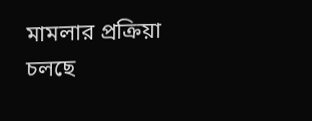মামলার প্রক্রিয়া চলছে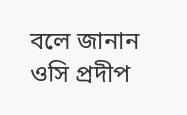বলে জানান ওসি প্রদীপ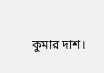কুমার দাশ।